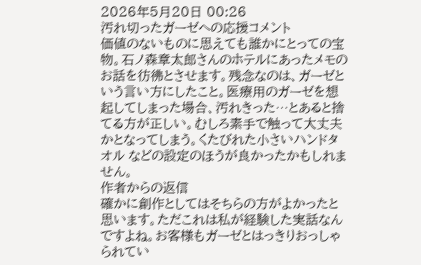2026年5月20日 00:26
汚れ切ったガーゼへの応援コメント
価値のないものに思えても誰かにとっての宝物。石ノ森章太郎さんのホテルにあったメモのお話を彷彿とさせます。残念なのは、ガーゼという言い方にしたこと。医療用のガーゼを想起してしまった場合、汚れきった⋯とあると捨てる方が正しい。むしろ素手で触って大丈夫かとなってしまう。くたびれた小さいハンドタオル などの設定のほうが良かったかもしれません。
作者からの返信
確かに創作としてはそちらの方がよかったと思います。ただこれは私が経験した実話なんですよね。お客様もガーゼとはっきりおっしゃられてい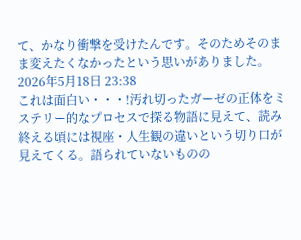て、かなり衝撃を受けたんです。そのためそのまま変えたくなかったという思いがありました。
2026年5月18日 23:38
これは面白い・・・!汚れ切ったガーゼの正体をミステリー的なプロセスで探る物語に見えて、読み終える頃には視座・人生観の違いという切り口が見えてくる。語られていないものの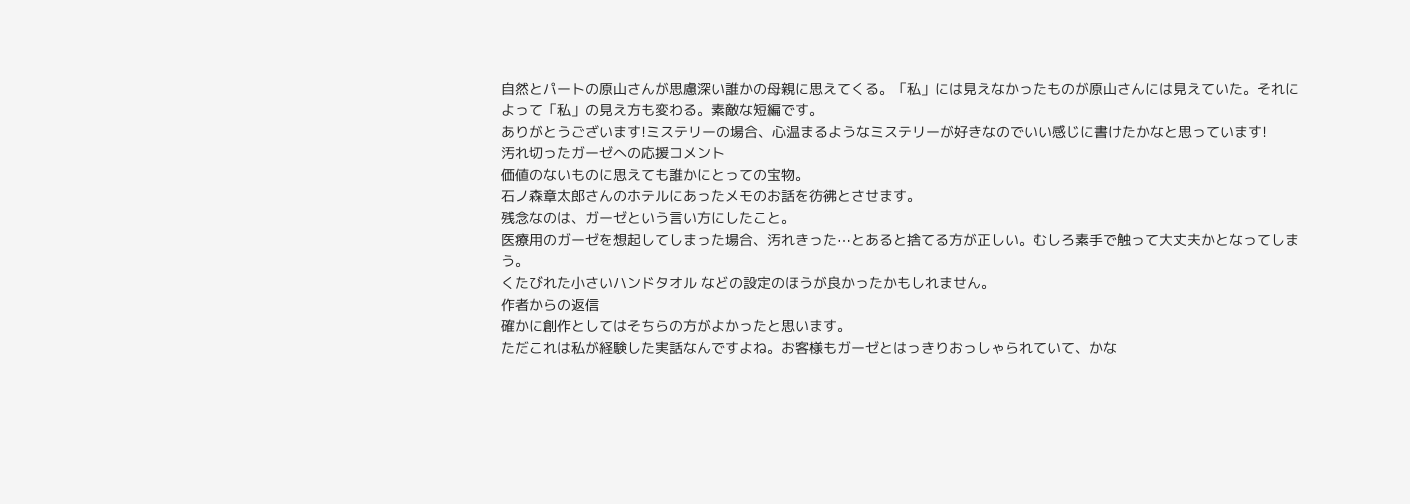自然とパートの原山さんが思慮深い誰かの母親に思えてくる。「私」には見えなかったものが原山さんには見えていた。それによって「私」の見え方も変わる。素敵な短編です。
ありがとうございます!ミステリーの場合、心温まるようなミステリーが好きなのでいい感じに書けたかなと思っています!
汚れ切ったガーゼへの応援コメント
価値のないものに思えても誰かにとっての宝物。
石ノ森章太郎さんのホテルにあったメモのお話を彷彿とさせます。
残念なのは、ガーゼという言い方にしたこと。
医療用のガーゼを想起してしまった場合、汚れきった⋯とあると捨てる方が正しい。むしろ素手で触って大丈夫かとなってしまう。
くたびれた小さいハンドタオル などの設定のほうが良かったかもしれません。
作者からの返信
確かに創作としてはそちらの方がよかったと思います。
ただこれは私が経験した実話なんですよね。お客様もガーゼとはっきりおっしゃられていて、かな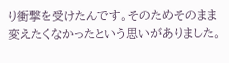り衝撃を受けたんです。そのためそのまま変えたくなかったという思いがありました。